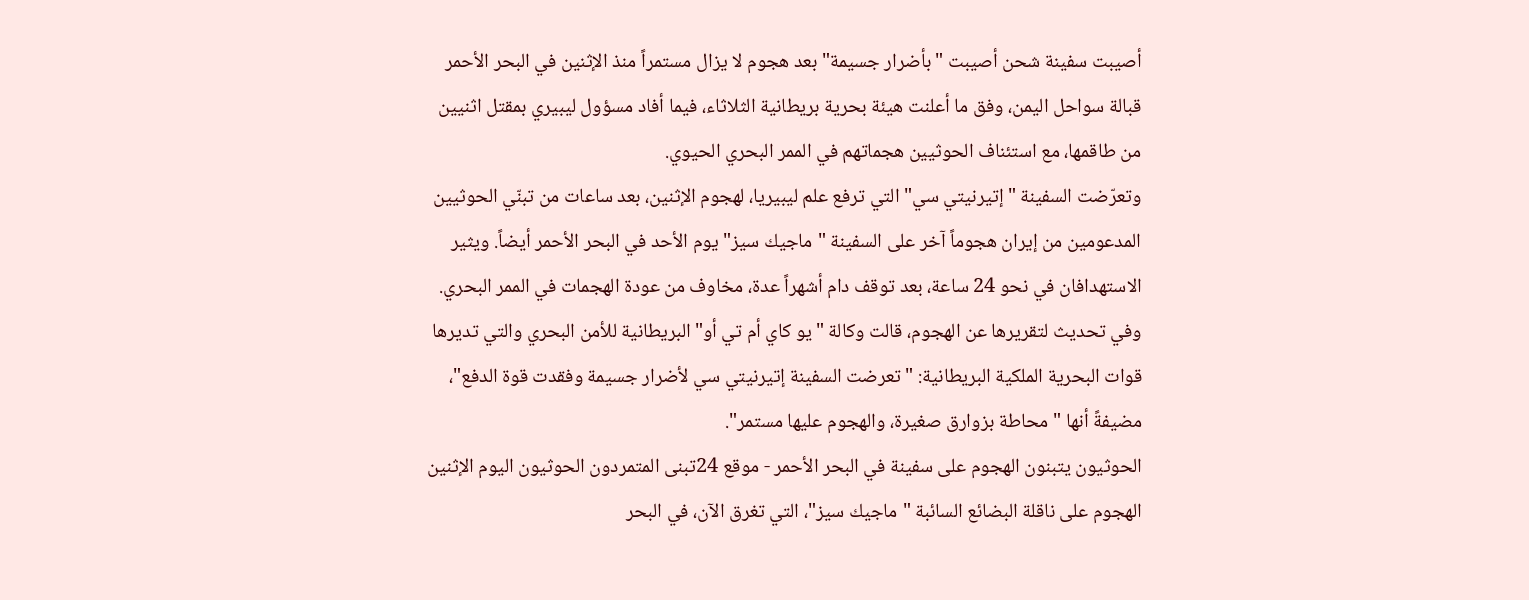أصيبت سفينة شحن أصيبت "بأضرار جسيمة" بعد هجوم لا يزال مستمراً منذ الإثنين في البحر الأحمر قبالة سواحل اليمن، وفق ما أعلنت هيئة بحرية بريطانية الثلاثاء، فيما أفاد مسؤول ليبيري بمقتل اثنيين من طاقمها، مع استئناف الحوثيين هجماتهم في الممر البحري الحيوي.
وتعرّضت السفينة "إتيرنيتي سي" التي ترفع علم ليبيريا، لهجوم الإثنين، بعد ساعات من تبنّي الحوثيين المدعومين من إيران هجوماً آخر على السفينة "ماجيك سيز" يوم الأحد في البحر الأحمر أيضاً. ويثير الاستهدافان في نحو 24 ساعة، بعد توقف دام أشهراً عدة، مخاوف من عودة الهجمات في الممر البحري.
وفي تحديث لتقريرها عن الهجوم، قالت وكالة "يو كاي أم تي أو" البريطانية للأمن البحري والتي تديرها قوات البحرية الملكية البريطانية: "تعرضت السفينة إتيرنيتي سي لأضرار جسيمة وفقدت قوة الدفع"، مضيفةً أنها "محاطة بزوارق صغيرة، والهجوم عليها مستمر".
الحوثيون يتبنون الهجوم على سفينة في البحر الأحمر - موقع 24تبنى المتمردون الحوثيون اليوم الإثنين الهجوم على ناقلة البضائع السائبة "ماجيك سيز"، التي تغرق الآن، في البحر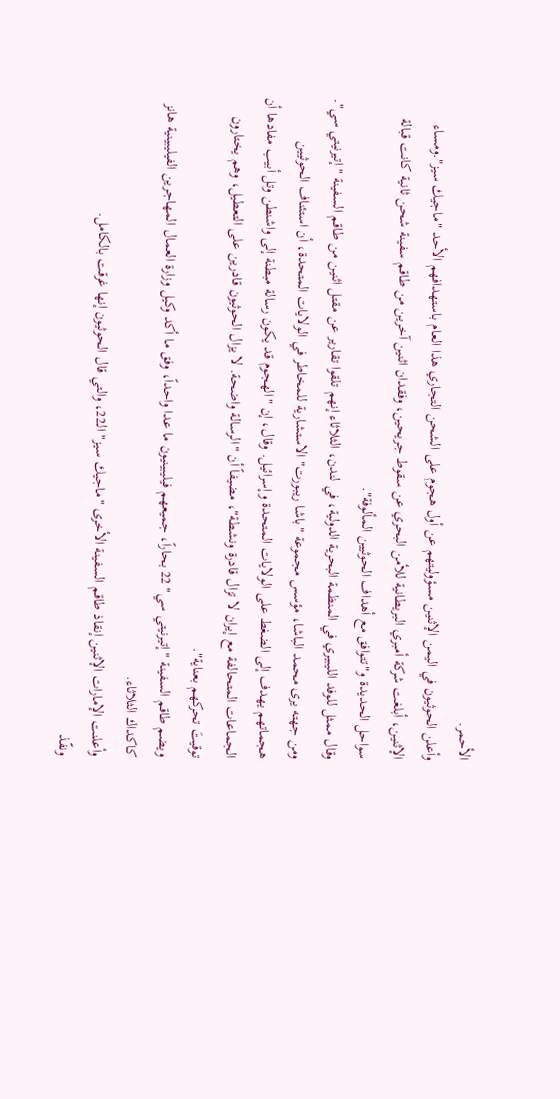الأحمر.
وأعلن الحوثيون في اليمن الإثنين مسؤوليتهم عن أول هجوم على الشحن التجاري هذا العام باستهدافهم الأحد "ماجيك سيز".ومساء الإثنين، أبلغت شركة أمبري البريطانية للأمن البحري عن سقوط جريحين، وفقدان اثنين آخرين من طاقم سفينة شحن ثانية كانت قبالة سواحل الحديدة و"تتوافق مع أهداف الحوثيين المألوفة".
وقال ممثل للوفد الليبيري في المنظمة البحرية الدولية، في لندن، الثلاثاء إنهم تلقوا تقارير عن مقتل اثنين من طاقم السفينة "إتيرنيتي سي".
ومن جهته يرى محمد الباشا، مؤسس مجموعة "باشا ريبورت" الاستشارية للمخاطر في الولايات المتحدة، أن استئناف الحوثيين هجماتهم يهدف إلى الضغط على الولايات المتحدة وإسرائيل. وقال، إن "الهجوم قد يكون رسالة مبطنة إلى واشنطن وتل أبيب مفادها أن الجماعات المتحالفة مع إيران لا تزال قادرة ونشطة"، مضيفاً أن "الرسالة واضحة. لا يزال الحوثيون قادرين على التعطيل، وهم يختارون توقيتَ تحركهم بعناية".
ويضم طاقم السفينة "إتيرنيتي سي" 22 بحاراً، جميعهم فيليبينيون ما عدا واحداً، وفق ما أكد وكيل وزارة العمال المهاجرين الفيليبينية هانز كاكداك الثلاثاء.
وأعلنت الإمارات الإثنين إنقاذ طاقم السفينة الأخرى "ماجيك سيز" الـ22، والتي قال الحوثيون إنها غرقت بالكامل.
ونفّذ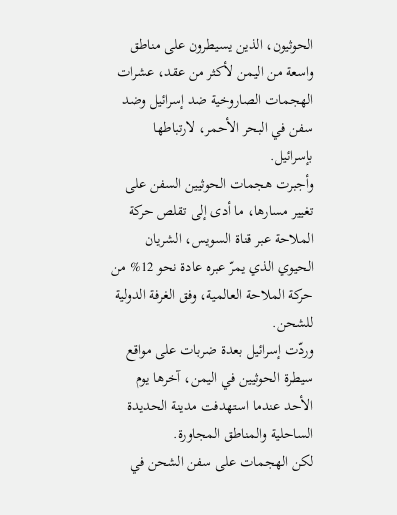الحوثيون، الذين يسيطرون على مناطق واسعة من اليمن لأكثر من عقد، عشرات الهجمات الصاروخية ضد إسرائيل وضد سفن في البحر الأحمر، لارتباطها بإسرائيل.
وأجبرت هجمات الحوثيين السفن على تغيير مسارها، ما أدى إلى تقلص حركة الملاحة عبر قناة السويس، الشريان الحيوي الذي يمرّ عبره عادة نحو 12% من حركة الملاحة العالمية، وفق الغرفة الدولية للشحن.
وردّت إسرائيل بعدة ضربات على مواقع سيطرة الحوثيين في اليمن، آخرها يوم الأحد عندما استهدفت مدينة الحديدة الساحلية والمناطق المجاورة.
لكن الهجمات على سفن الشحن في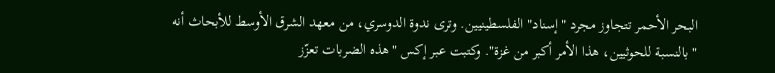البحر الأحمر تتجاوز مجرد "إسناد" الفلسطينيين. وترى ندوة الدوسري، من معهد الشرق الأوسط للأبحاث أنه "بالنسبة للحوثيين، هذا الأمر أكبر من غزة". وكتبت عبر إكس "هذه الضربات تعزّز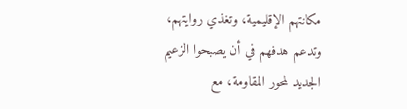مكانتهم الإقليمية، وتغذي روايتهم، وتدعم هدفهم في أن يصبحوا الزعيم الجديد لمحور المقاومة، مع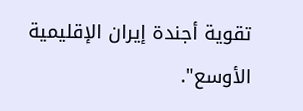تقوية أجندة إيران الإقليمية الأوسع".